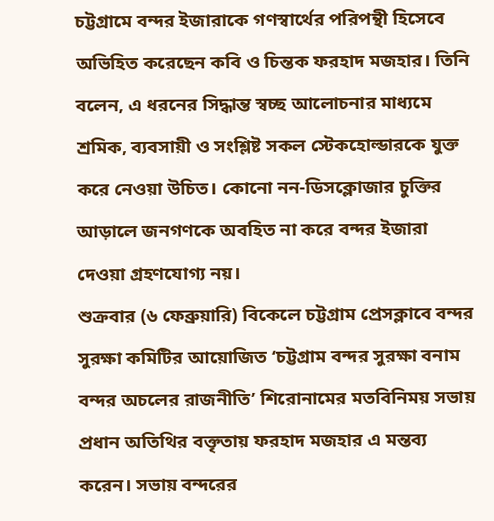চট্টগ্রামে বন্দর ইজারাকে গণস্বার্থের পরিপন্থী হিসেবে অভিহিত করেছেন কবি ও চিন্তক ফরহাদ মজহার। তিনি বলেন, এ ধরনের সিদ্ধান্ত স্বচ্ছ আলোচনার মাধ্যমে শ্রমিক, ব্যবসায়ী ও সংশ্লিষ্ট সকল স্টেকহোল্ডারকে যুক্ত করে নেওয়া উচিত। কোনো নন-ডিসক্লোজার চুক্তির আড়ালে জনগণকে অবহিত না করে বন্দর ইজারা দেওয়া গ্রহণযোগ্য নয়।
শুক্রবার (৬ ফেব্রুয়ারি) বিকেলে চট্টগ্রাম প্রেসক্লাবে বন্দর সুরক্ষা কমিটির আয়োজিত ‘চট্টগ্রাম বন্দর সুরক্ষা বনাম বন্দর অচলের রাজনীতি’ শিরোনামের মতবিনিময় সভায় প্রধান অতিথির বক্তৃতায় ফরহাদ মজহার এ মন্তব্য করেন। সভায় বন্দরের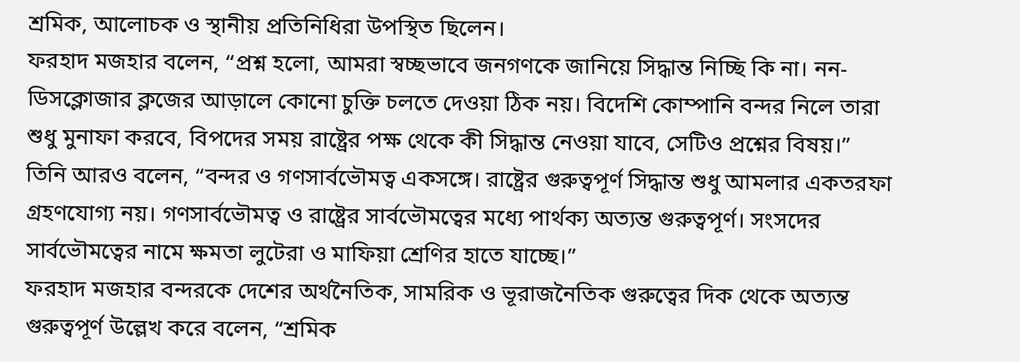শ্রমিক, আলোচক ও স্থানীয় প্রতিনিধিরা উপস্থিত ছিলেন।
ফরহাদ মজহার বলেন, “প্রশ্ন হলো, আমরা স্বচ্ছভাবে জনগণকে জানিয়ে সিদ্ধান্ত নিচ্ছি কি না। নন-ডিসক্লোজার ক্লজের আড়ালে কোনো চুক্তি চলতে দেওয়া ঠিক নয়। বিদেশি কোম্পানি বন্দর নিলে তারা শুধু মুনাফা করবে, বিপদের সময় রাষ্ট্রের পক্ষ থেকে কী সিদ্ধান্ত নেওয়া যাবে, সেটিও প্রশ্নের বিষয়।”
তিনি আরও বলেন, “বন্দর ও গণসার্বভৌমত্ব একসঙ্গে। রাষ্ট্রের গুরুত্বপূর্ণ সিদ্ধান্ত শুধু আমলার একতরফা গ্রহণযোগ্য নয়। গণসার্বভৌমত্ব ও রাষ্ট্রের সার্বভৌমত্বের মধ্যে পার্থক্য অত্যন্ত গুরুত্বপূর্ণ। সংসদের সার্বভৌমত্বের নামে ক্ষমতা লুটেরা ও মাফিয়া শ্রেণির হাতে যাচ্ছে।”
ফরহাদ মজহার বন্দরকে দেশের অর্থনৈতিক, সামরিক ও ভূরাজনৈতিক গুরুত্বের দিক থেকে অত্যন্ত গুরুত্বপূর্ণ উল্লেখ করে বলেন, “শ্রমিক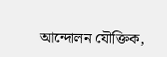আন্দোলন যৌক্তিক,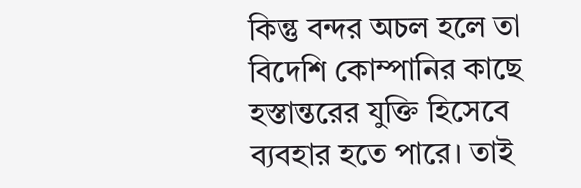কিন্তু বন্দর অচল হলে তা বিদেশি কোম্পানির কাছে হস্তান্তরের যুক্তি হিসেবে ব্যবহার হতে পারে। তাই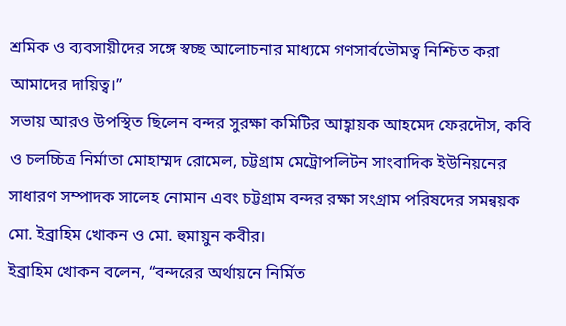শ্রমিক ও ব্যবসায়ীদের সঙ্গে স্বচ্ছ আলোচনার মাধ্যমে গণসার্বভৌমত্ব নিশ্চিত করা আমাদের দায়িত্ব।”
সভায় আরও উপস্থিত ছিলেন বন্দর সুরক্ষা কমিটির আহ্বায়ক আহমেদ ফেরদৌস, কবি ও চলচ্চিত্র নির্মাতা মোহাম্মদ রোমেল, চট্টগ্রাম মেট্রোপলিটন সাংবাদিক ইউনিয়নের সাধারণ সম্পাদক সালেহ নোমান এবং চট্টগ্রাম বন্দর রক্ষা সংগ্রাম পরিষদের সমন্বয়ক মো. ইব্রাহিম খোকন ও মো. হুমায়ুন কবীর।
ইব্রাহিম খোকন বলেন, “বন্দরের অর্থায়নে নির্মিত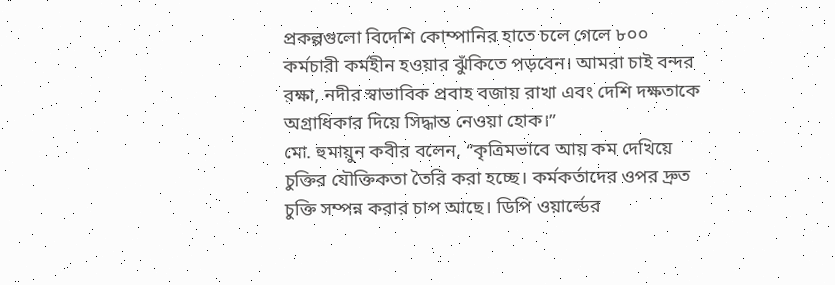প্রকল্পগুলো বিদেশি কোম্পানির হাতে চলে গেলে ৮০০ কর্মচারী কর্মহীন হওয়ার ঝুঁকিতে পড়বেন। আমরা চাই বন্দর রক্ষা, নদীর স্বাভাবিক প্রবাহ বজায় রাখা এবং দেশি দক্ষতাকে অগ্রাধিকার দিয়ে সিদ্ধান্ত নেওয়া হোক।”
মো. হুমায়ুন কবীর বলেন, “কৃত্রিমভাবে আয় কম দেখিয়ে চুক্তির যৌক্তিকতা তৈরি করা হচ্ছে। কর্মকর্তাদের ওপর দ্রুত চুক্তি সম্পন্ন করার চাপ আছে। ডিপি ওয়ার্ল্ডের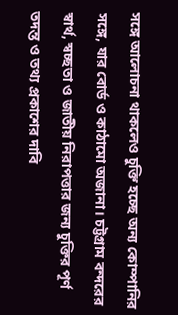সঙ্গে আলোচনা থাকলেও চুক্তি হচ্ছে অন্য কোম্পানির সঙ্গে, যার বোর্ড ও কাঠামো অজানা। চট্টগ্রাম বন্দরের স্বার্থ, স্বচ্ছতা ও জাতীয় নিরাপত্তার জন্য চুক্তির পূর্ণ তদন্ত ও তথ্য প্রকাশের দাবি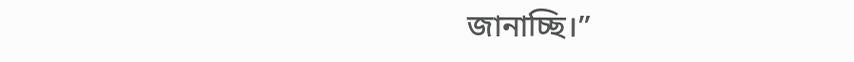জানাচ্ছি।”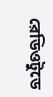রেডিওটুডে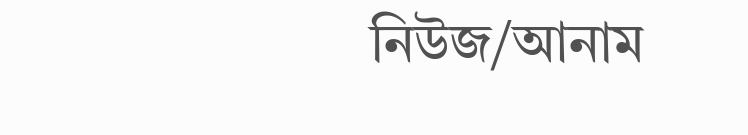নিউজ/আনাম